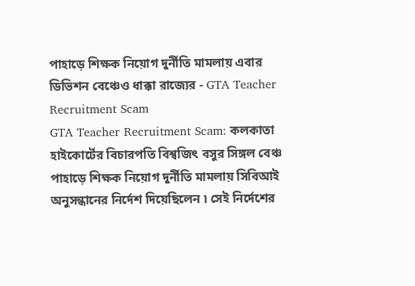পাহাড়ে শিক্ষক নিয়োগ দুর্নীতি মামলায় এবার ডিভিশন বেঞ্চেও ধাক্কা রাজ্যের - GTA Teacher Recruitment Scam
GTA Teacher Recruitment Scam: কলকাতা হাইকোর্টের বিচারপতি বিশ্বজিৎ বসুর সিঙ্গল বেঞ্চ পাহাড়ে শিক্ষক নিয়োগ দুর্নীতি মামলায় সিবিআই অনুসন্ধানের নির্দেশ দিয়েছিলেন ৷ সেই নির্দেশের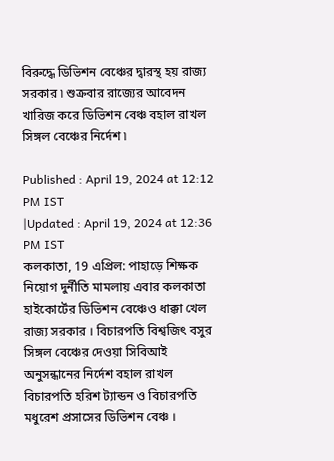বিরুদ্ধে ডিভিশন বেঞ্চের দ্বারস্থ হয় রাজ্য সরকার ৷ শুক্রবার রাজ্যের আবেদন খারিজ করে ডিভিশন বেঞ্চ বহাল রাখল সিঙ্গল বেঞ্চের নির্দেশ ৷

Published : April 19, 2024 at 12:12 PM IST
|Updated : April 19, 2024 at 12:36 PM IST
কলকাতা, 19 এপ্রিল: পাহাড়ে শিক্ষক নিয়োগ দুর্নীতি মামলায় এবার কলকাতা হাইকোর্টের ডিভিশন বেঞ্চেও ধাক্কা খেল রাজ্য সরকার । বিচারপতি বিশ্বজিৎ বসুর সিঙ্গল বেঞ্চের দেওয়া সিবিআই অনুসন্ধানের নির্দেশ বহাল রাখল বিচারপতি হরিশ ট্যান্ডন ও বিচারপতি মধুরেশ প্রসাসের ডিভিশন বেঞ্চ ।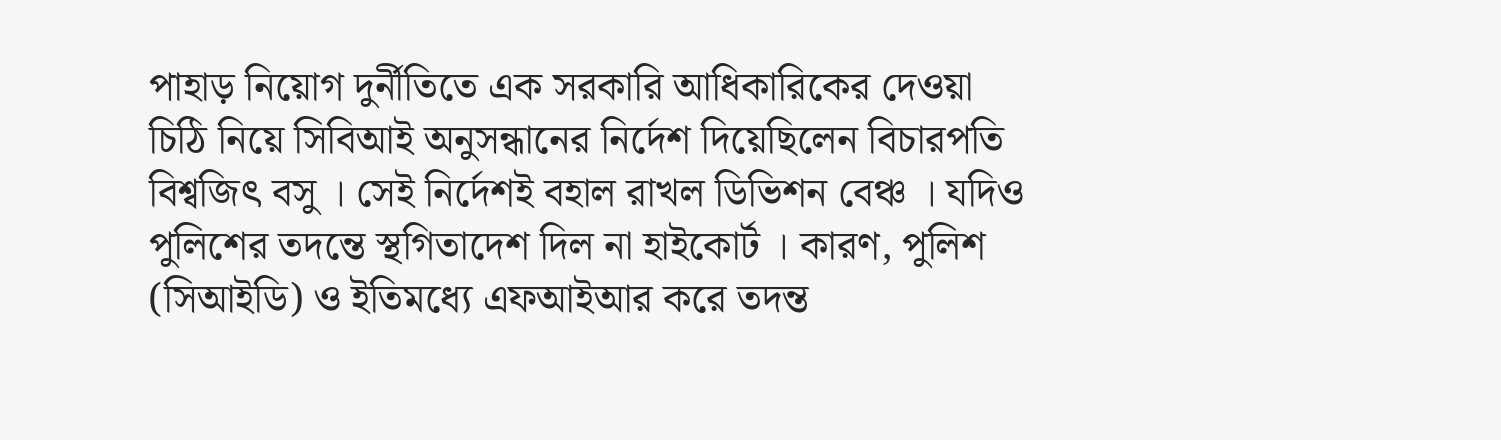পাহাড় নিয়োগ দুর্নীতিতে এক সরকারি আধিকারিকের দেওয়া চিঠি নিয়ে সিবিআই অনুসন্ধানের নির্দেশ দিয়েছিলেন বিচারপতি বিশ্বজিৎ বসু । সেই নির্দেশই বহাল রাখল ডিভিশন বেঞ্চ । যদিও পুলিশের তদন্তে স্থগিতাদেশ দিল না হাইকোর্ট । কারণ, পুলিশ (সিআইডি) ও ইতিমধ্যে এফআইআর করে তদন্ত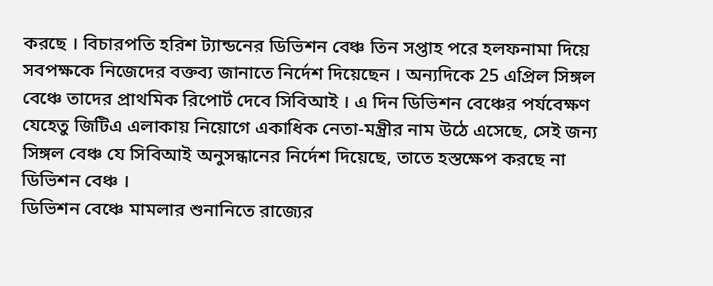করছে । বিচারপতি হরিশ ট্যান্ডনের ডিভিশন বেঞ্চ তিন সপ্তাহ পরে হলফনামা দিয়ে সবপক্ষকে নিজেদের বক্তব্য জানাতে নির্দেশ দিয়েছেন । অন্যদিকে 25 এপ্রিল সিঙ্গল বেঞ্চে তাদের প্রাথমিক রিপোর্ট দেবে সিবিআই । এ দিন ডিভিশন বেঞ্চের পর্যবেক্ষণ যেহেতু জিটিএ এলাকায় নিয়োগে একাধিক নেতা-মন্ত্রীর নাম উঠে এসেছে, সেই জন্য সিঙ্গল বেঞ্চ যে সিবিআই অনুসন্ধানের নির্দেশ দিয়েছে, তাতে হস্তক্ষেপ করছে না ডিভিশন বেঞ্চ ।
ডিভিশন বেঞ্চে মামলার শুনানিতে রাজ্যের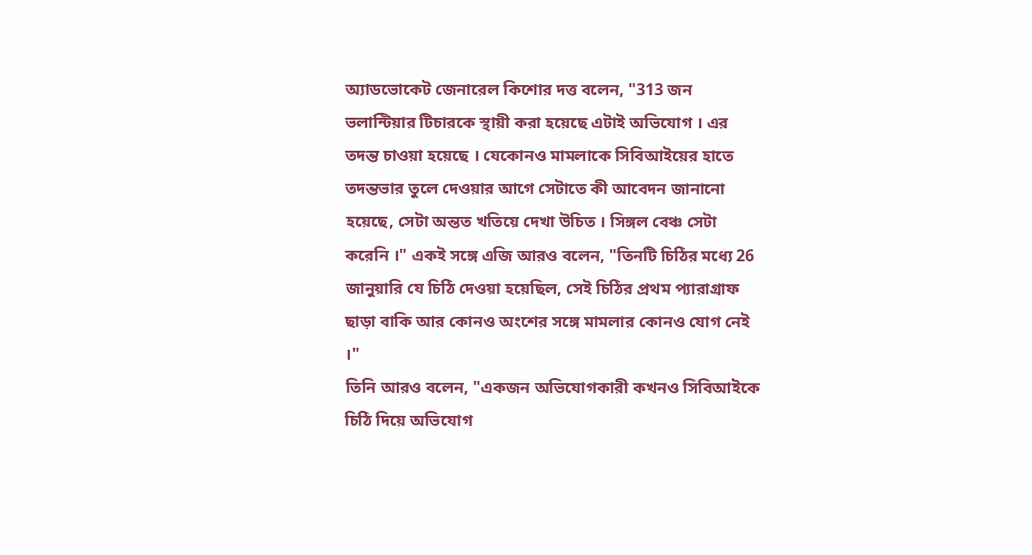অ্যাডভোকেট জেনারেল কিশোর দত্ত বলেন, "313 জন ভলান্টিয়ার টিচারকে স্থায়ী করা হয়েছে এটাই অভিযোগ । এর তদন্ত চাওয়া হয়েছে । যেকোনও মামলাকে সিবিআইয়ের হাতে তদন্তভার তুলে দেওয়ার আগে সেটাতে কী আবেদন জানানো হয়েছে, সেটা অন্তত খতিয়ে দেখা উচিত । সিঙ্গল বেঞ্চ সেটা করেনি ।" একই সঙ্গে এজি আরও বলেন, "তিনটি চিঠির মধ্যে 26 জানুয়ারি যে চিঠি দেওয়া হয়েছিল, সেই চিঠির প্রথম প্যারাগ্রাফ ছাড়া বাকি আর কোনও অংশের সঙ্গে মামলার কোনও যোগ নেই ।"
তিনি আরও বলেন, "একজন অভিযোগকারী কখনও সিবিআইকে চিঠি দিয়ে অভিযোগ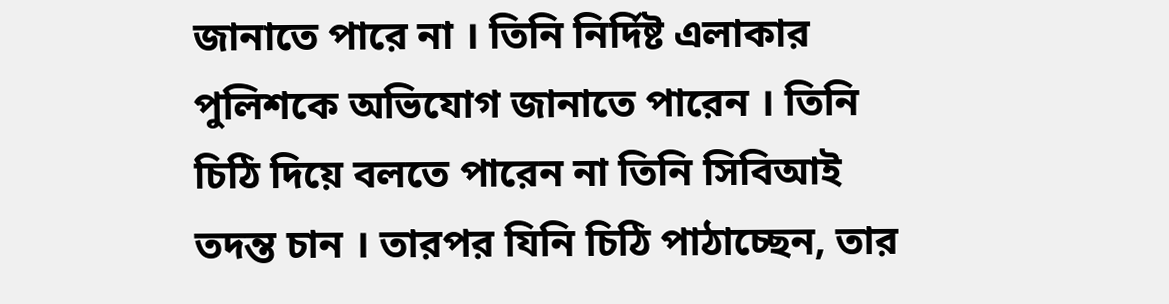জানাতে পারে না । তিনি নির্দিষ্ট এলাকার পুলিশকে অভিযোগ জানাতে পারেন । তিনি চিঠি দিয়ে বলতে পারেন না তিনি সিবিআই তদন্ত চান । তারপর যিনি চিঠি পাঠাচ্ছেন, তার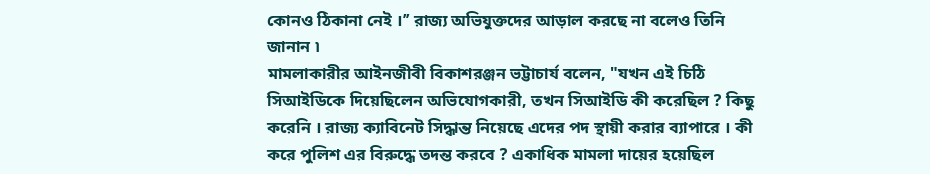কোনও ঠিকানা নেই ।’’ রাজ্য অভিযুক্তদের আড়াল করছে না বলেও তিনি জানান ৷
মামলাকারীর আইনজীবী বিকাশরঞ্জন ভট্টাচার্য বলেন, "যখন এই চিঠি সিআইডিকে দিয়েছিলেন অভিযোগকারী, তখন সিআইডি কী করেছিল ? কিছু করেনি । রাজ্য ক্যাবিনেট সিদ্ধান্ত নিয়েছে এদের পদ স্থায়ী করার ব্যাপারে । কী করে পুলিশ এর বিরুদ্ধে তদন্ত করবে ? একাধিক মামলা দায়ের হয়েছিল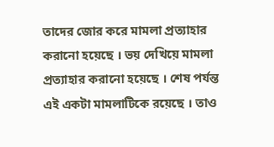তাদের জোর করে মামলা প্রত্যাহার করানো হয়েছে । ভয় দেখিয়ে মামলা প্রত্যাহার করানো হয়েছে । শেষ পর্যন্ত এই একটা মামলাটিকে রয়েছে । তাও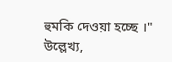হুমকি দেওয়া হচ্ছে ।"
উল্লেখ্য,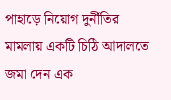পাহাড়ে নিয়োগ দুর্নীতির মামলায় একটি চিঠি আদালতে জমা দেন এক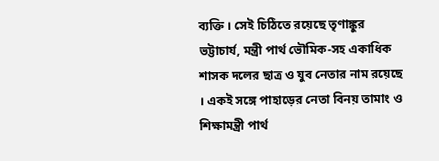ব্যক্তি । সেই চিঠিতে রয়েছে তৃণাঙ্কুর ভট্টাচার্য, মন্ত্রী পার্থ ভৌমিক-সহ একাধিক শাসক দলের ছাত্র ও যুব নেতার নাম রয়েছে । একই সঙ্গে পাহাড়ের নেতা বিনয় তামাং ও শিক্ষামন্ত্রী পার্থ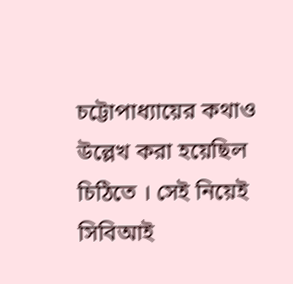চট্টোপাধ্যায়ের কথাও উল্লেখ করা হয়েছিল চিঠিতে । সেই নিয়েই সিবিআই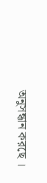অনুসন্ধান করছে ।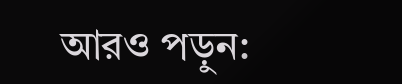আরও পড়ুন: